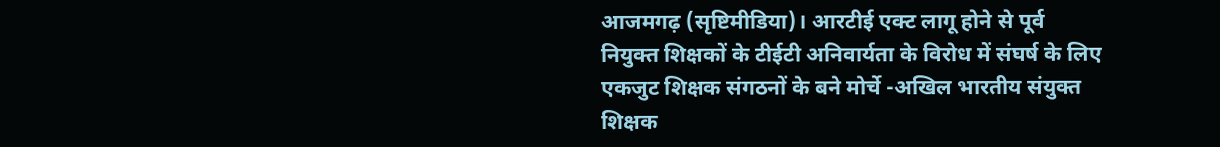आजमगढ़ (सृष्टिमीडिया)। आरटीई एक्ट लागू होने से पूर्व नियुक्त शिक्षकों के टीईटी अनिवार्यता के विरोध में संघर्ष के लिए एकजुट शिक्षक संगठनों के बने मोर्चे -अखिल भारतीय संयुक्त शिक्षक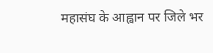महासंघ के आह्वान पर जिले भर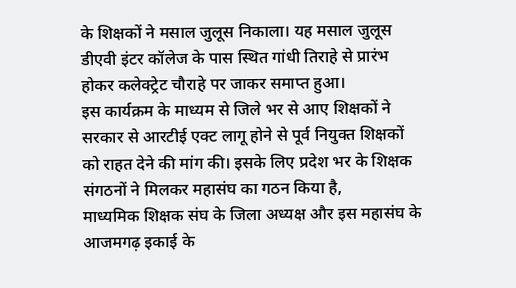के शिक्षकों ने मसाल जुलूस निकाला। यह मसाल जुलूस डीएवी इंटर कॉलेज के पास स्थित गांधी तिराहे से प्रारंभ होकर कलेक्ट्रेट चौराहे पर जाकर समाप्त हुआ।
इस कार्यक्रम के माध्यम से जिले भर से आए शिक्षकों ने सरकार से आरटीई एक्ट लागू होने से पूर्व नियुक्त शिक्षकों को राहत देने की मांग की। इसके लिए प्रदेश भर के शिक्षक संगठनों ने मिलकर महासंघ का गठन किया है,
माध्यमिक शिक्षक संघ के जिला अध्यक्ष और इस महासंघ के आजमगढ़ इकाई के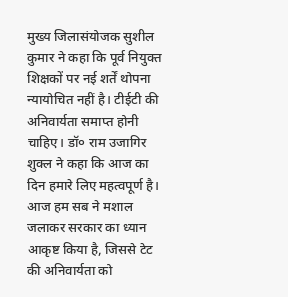मुख्य जिलासंयोजक सुशील कुमार ने कहा कि पूर्व नियुक्त शिक्षकों पर नई शर्तें थोपना न्यायोचित नहीं है। टीईटी की अनिवार्यता समाप्त होनी चाहिए। डॉ० राम उजागिर शुक्ल ने कहा कि आज का दिन हमारे लिए महत्वपूर्ण है। आज हम सब ने मशाल जलाकर सरकार का ध्यान आकृष्ट किया है, जिससे टेट की अनिवार्यता को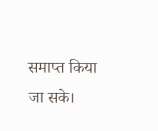समाप्त किया जा सके।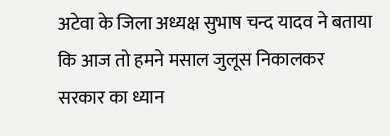अटेवा के जिला अध्यक्ष सुभाष चन्द यादव ने बताया कि आज तो हमने मसाल जुलूस निकालकर सरकार का ध्यान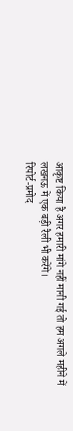आकृष्ट किया है अगर हमारी मांगे नहीं मानी गई तो हम अगले महीने में लखनऊ में एक बड़ी रैली भी करेंगे।
रिपोर्ट-प्रमोद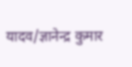यादव/ज्ञानेन्द्र कुमार